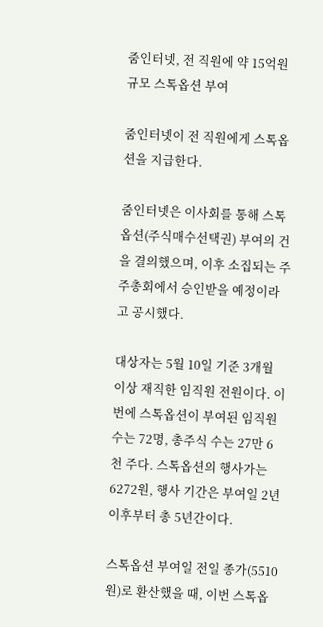줌인터넷, 전 직원에 약 15억원 규모 스톡옵션 부여

줌인터넷이 전 직원에게 스톡옵션을 지급한다.

줌인터넷은 이사회를 통해 스톡옵션(주식매수선택권) 부여의 건을 결의했으며, 이후 소집되는 주주총회에서 승인받을 예정이라고 공시했다.

대상자는 5월 10일 기준 3개월 이상 재직한 임직원 전원이다. 이번에 스톡옵션이 부여된 임직원 수는 72명, 총주식 수는 27만 6천 주다. 스톡옵션의 행사가는 6272원, 행사 기간은 부여일 2년 이후부터 총 5년간이다.

스톡옵션 부여일 전일 종가(5510원)로 환산했을 때, 이번 스톡옵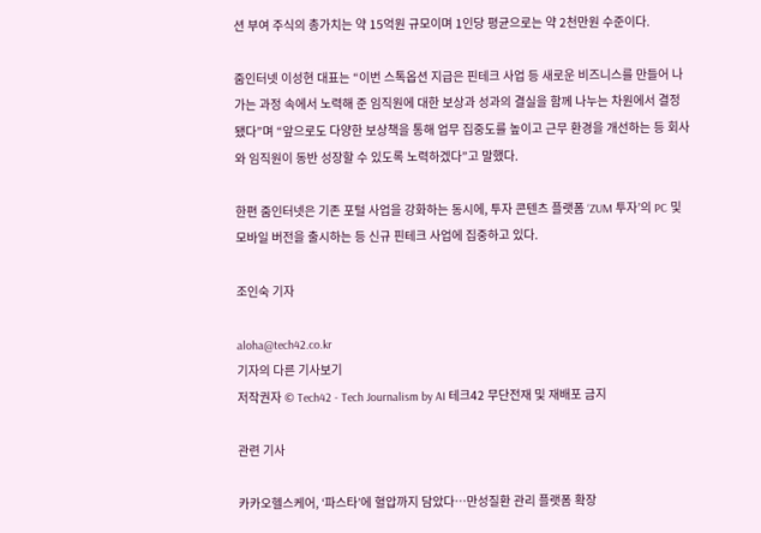션 부여 주식의 총가치는 약 15억원 규모이며 1인당 평균으로는 약 2천만원 수준이다.

줌인터넷 이성현 대표는 “이번 스톡옵션 지급은 핀테크 사업 등 새로운 비즈니스를 만들어 나가는 과정 속에서 노력해 준 임직원에 대한 보상과 성과의 결실을 함께 나누는 차원에서 결정됐다”며 “앞으로도 다양한 보상책을 통해 업무 집중도를 높이고 근무 환경을 개선하는 등 회사와 임직원이 동반 성장할 수 있도록 노력하겠다”고 말했다.

한편 줌인터넷은 기존 포털 사업을 강화하는 동시에, 투자 콘텐츠 플랫폼 ‘ZUM 투자’의 PC 및 모바일 버전을 출시하는 등 신규 핀테크 사업에 집중하고 있다.

조인숙 기자

aloha@tech42.co.kr
기자의 다른 기사보기
저작권자 © Tech42 - Tech Journalism by AI 테크42 무단전재 및 재배포 금지

관련 기사

카카오헬스케어, ‘파스타’에 혈압까지 담았다…만성질환 관리 플랫폼 확장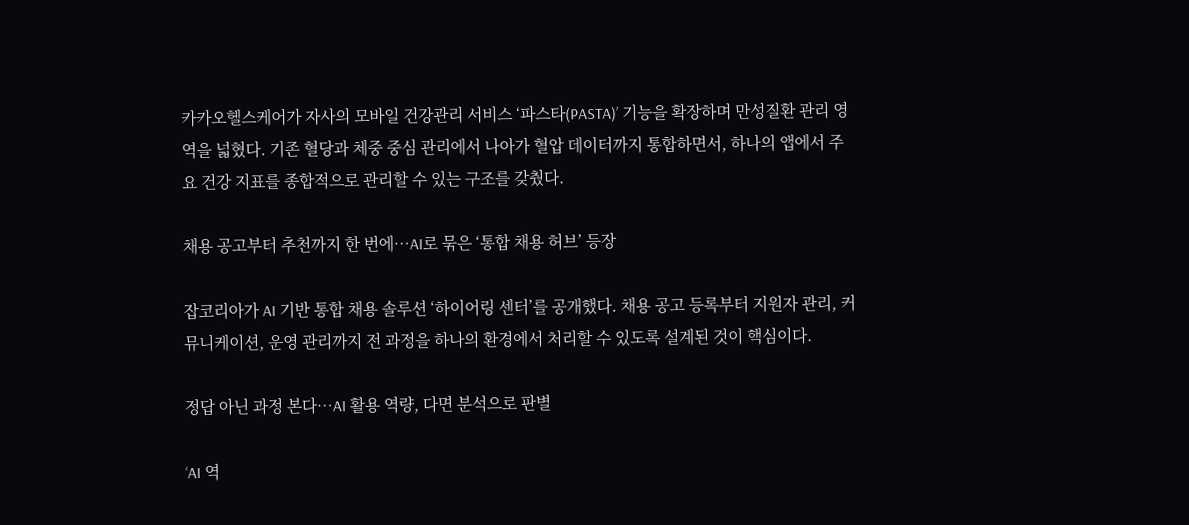카카오헬스케어가 자사의 모바일 건강관리 서비스 ‘파스타(PASTA)’ 기능을 확장하며 만성질환 관리 영역을 넓혔다. 기존 혈당과 체중 중심 관리에서 나아가 혈압 데이터까지 통합하면서, 하나의 앱에서 주요 건강 지표를 종합적으로 관리할 수 있는 구조를 갖췄다.

채용 공고부터 추천까지 한 번에…AI로 묶은 ‘통합 채용 허브’ 등장

잡코리아가 AI 기반 통합 채용 솔루션 ‘하이어링 센터’를 공개했다. 채용 공고 등록부터 지원자 관리, 커뮤니케이션, 운영 관리까지 전 과정을 하나의 환경에서 처리할 수 있도록 설계된 것이 핵심이다.

정답 아닌 과정 본다…AI 활용 역량, 다면 분석으로 판별

‘AI 역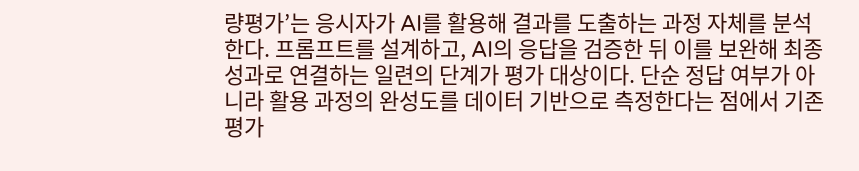량평가’는 응시자가 AI를 활용해 결과를 도출하는 과정 자체를 분석한다. 프롬프트를 설계하고, AI의 응답을 검증한 뒤 이를 보완해 최종 성과로 연결하는 일련의 단계가 평가 대상이다. 단순 정답 여부가 아니라 활용 과정의 완성도를 데이터 기반으로 측정한다는 점에서 기존 평가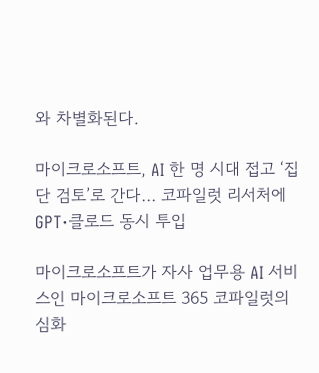와 차별화된다.

마이크로소프트, AI 한 명 시대 접고 ‘집단 검토’로 간다… 코파일럿 리서처에 GPT·클로드 동시 투입

마이크로소프트가 자사 업무용 AI 서비스인 마이크로소프트 365 코파일럿의 심화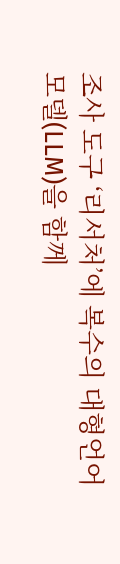조사 도구 ‘리서처’에 복수의 대형언어모델(LLM)을 함께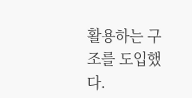활용하는 구조를 도입했다.